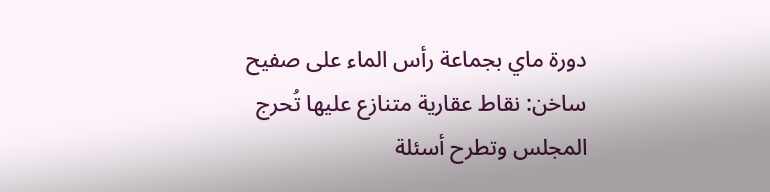دورة ماي بجماعة رأس الماء على صفيح ساخن: نقاط عقارية متنازع عليها تُحرج المجلس وتطرح أسئلة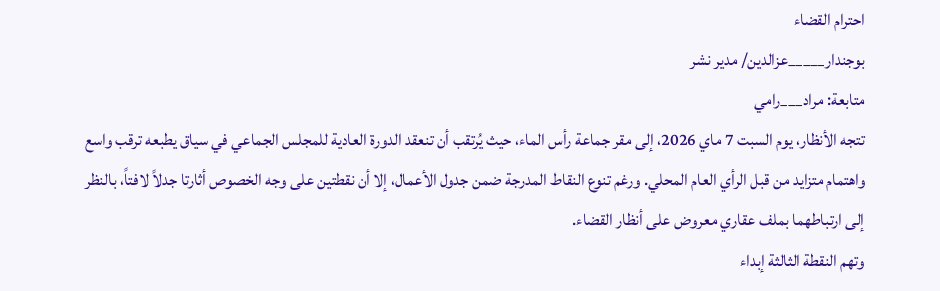احترام القضاء
بوجندار_____عزالدين/ مدير نشر
متابعة: مراد___رامي
تتجه الأنظار، يوم السبت 7 ماي 2026، إلى مقر جماعة رأس الماء، حيث يُرتقب أن تنعقد الدورة العادية للمجلس الجماعي في سياق يطبعه ترقب واسع واهتمام متزايد من قبل الرأي العام المحلي. ورغم تنوع النقاط المدرجة ضمن جدول الأعمال، إلا أن نقطتين على وجه الخصوص أثارتا جدلاً لافتاً، بالنظر إلى ارتباطهما بملف عقاري معروض على أنظار القضاء.
وتهم النقطة الثالثة إبداء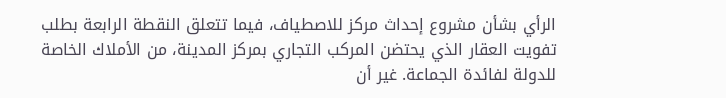الرأي بشأن مشروع إحداث مركز للاصطياف، فيما تتعلق النقطة الرابعة بطلب تفويت العقار الذي يحتضن المركب التجاري بمركز المدينة، من الأملاك الخاصة للدولة لفائدة الجماعة. غير أن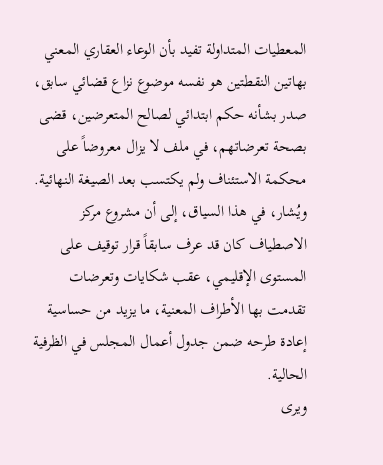المعطيات المتداولة تفيد بأن الوعاء العقاري المعني بهاتين النقطتين هو نفسه موضوع نزاع قضائي سابق، صدر بشأنه حكم ابتدائي لصالح المتعرضين، قضى بصحة تعرضاتهم، في ملف لا يزال معروضاً على محكمة الاستئناف ولم يكتسب بعد الصيغة النهائية.
ويُشار، في هذا السياق، إلى أن مشروع مركز الاصطياف كان قد عرف سابقاً قرار توقيف على المستوى الإقليمي، عقب شكايات وتعرضات تقدمت بها الأطراف المعنية، ما يزيد من حساسية إعادة طرحه ضمن جدول أعمال المجلس في الظرفية الحالية.
ويرى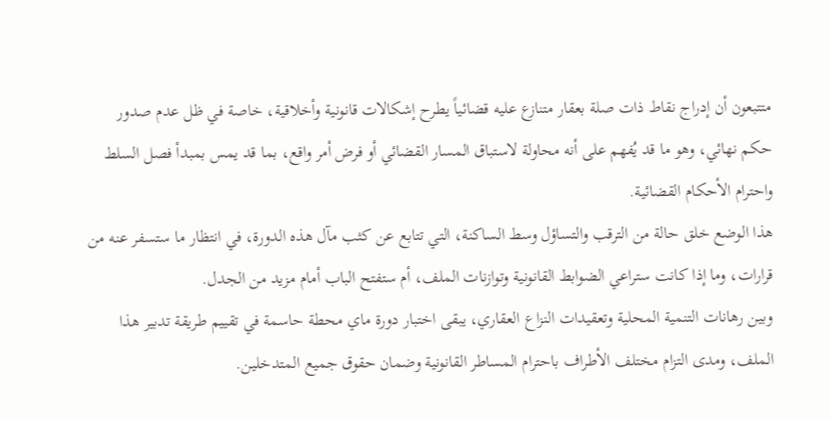متتبعون أن إدراج نقاط ذات صلة بعقار متنازع عليه قضائياً يطرح إشكالات قانونية وأخلاقية، خاصة في ظل عدم صدور حكم نهائي، وهو ما قد يُفهم على أنه محاولة لاستباق المسار القضائي أو فرض أمر واقع، بما قد يمس بمبدأ فصل السلط واحترام الأحكام القضائية.
هذا الوضع خلق حالة من الترقب والتساؤل وسط الساكنة، التي تتابع عن كثب مآل هذه الدورة، في انتظار ما ستسفر عنه من قرارات، وما إذا كانت ستراعي الضوابط القانونية وتوازنات الملف، أم ستفتح الباب أمام مزيد من الجدل.
وبين رهانات التنمية المحلية وتعقيدات النزاع العقاري، يبقى اختبار دورة ماي محطة حاسمة في تقييم طريقة تدبير هذا الملف، ومدى التزام مختلف الأطراف باحترام المساطر القانونية وضمان حقوق جميع المتدخلين.